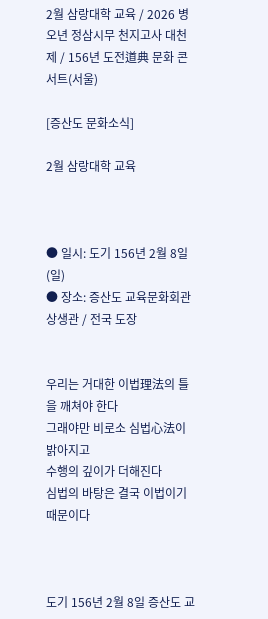2월 삼랑대학 교육 / 2026 병오년 정삼시무 천지고사 대천제 / 156년 도전道典 문화 콘서트(서울)

[증산도 문화소식]

2월 삼랑대학 교육



● 일시: 도기 156년 2월 8일(일)
● 장소: 증산도 교육문화회관 상생관 / 전국 도장


우리는 거대한 이법理法의 틀을 깨쳐야 한다
그래야만 비로소 심법心法이 밝아지고
수행의 깊이가 더해진다
심법의 바탕은 결국 이법이기 때문이다



도기 156년 2월 8일 증산도 교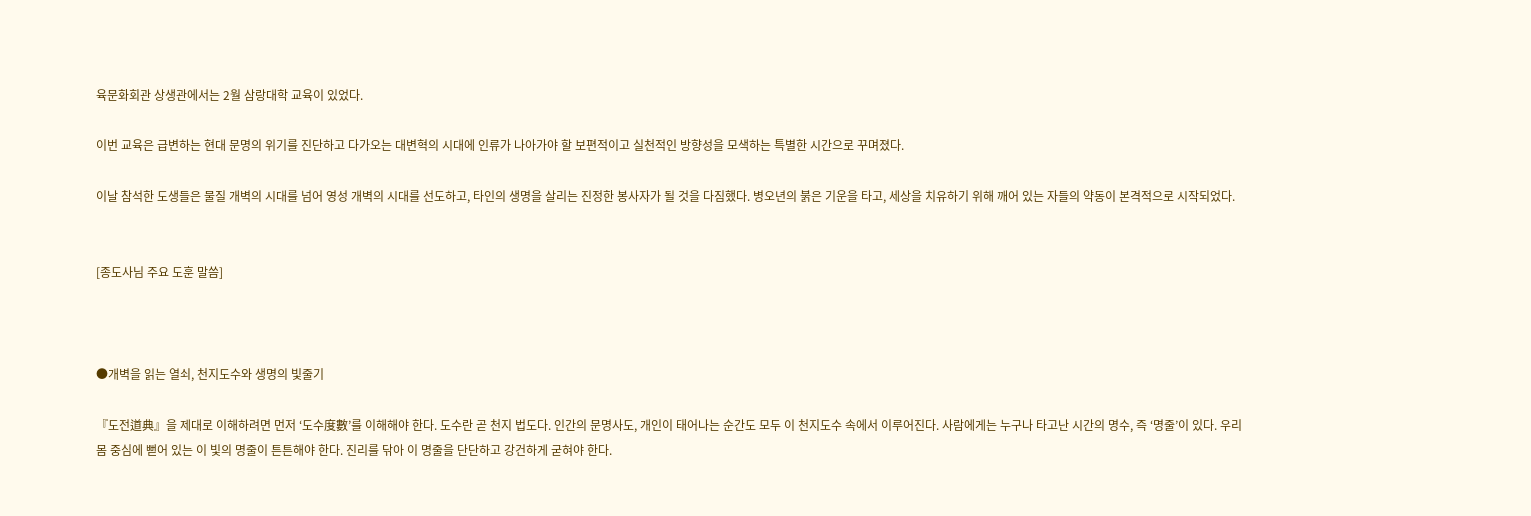육문화회관 상생관에서는 2월 삼랑대학 교육이 있었다.

이번 교육은 급변하는 현대 문명의 위기를 진단하고 다가오는 대변혁의 시대에 인류가 나아가야 할 보편적이고 실천적인 방향성을 모색하는 특별한 시간으로 꾸며졌다.

이날 참석한 도생들은 물질 개벽의 시대를 넘어 영성 개벽의 시대를 선도하고, 타인의 생명을 살리는 진정한 봉사자가 될 것을 다짐했다. 병오년의 붉은 기운을 타고, 세상을 치유하기 위해 깨어 있는 자들의 약동이 본격적으로 시작되었다.


[종도사님 주요 도훈 말씀]



●개벽을 읽는 열쇠, 천지도수와 생명의 빛줄기

『도전道典』을 제대로 이해하려면 먼저 ‘도수度數’를 이해해야 한다. 도수란 곧 천지 법도다. 인간의 문명사도, 개인이 태어나는 순간도 모두 이 천지도수 속에서 이루어진다. 사람에게는 누구나 타고난 시간의 명수, 즉 ‘명줄’이 있다. 우리 몸 중심에 뻗어 있는 이 빛의 명줄이 튼튼해야 한다. 진리를 닦아 이 명줄을 단단하고 강건하게 굳혀야 한다.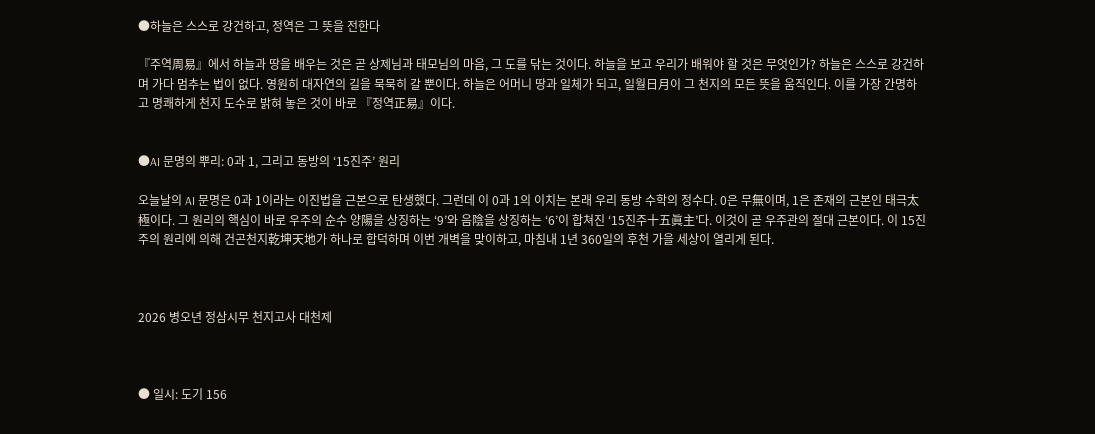●하늘은 스스로 강건하고, 정역은 그 뜻을 전한다

『주역周易』에서 하늘과 땅을 배우는 것은 곧 상제님과 태모님의 마음, 그 도를 닦는 것이다. 하늘을 보고 우리가 배워야 할 것은 무엇인가? 하늘은 스스로 강건하며 가다 멈추는 법이 없다. 영원히 대자연의 길을 묵묵히 갈 뿐이다. 하늘은 어머니 땅과 일체가 되고, 일월日月이 그 천지의 모든 뜻을 움직인다. 이를 가장 간명하고 명쾌하게 천지 도수로 밝혀 놓은 것이 바로 『정역正易』이다.


●AI 문명의 뿌리: 0과 1, 그리고 동방의 ‘15진주’ 원리

오늘날의 AI 문명은 0과 1이라는 이진법을 근본으로 탄생했다. 그런데 이 0과 1의 이치는 본래 우리 동방 수학의 정수다. 0은 무無이며, 1은 존재의 근본인 태극太極이다. 그 원리의 핵심이 바로 우주의 순수 양陽을 상징하는 ‘9’와 음陰을 상징하는 ‘6’이 합쳐진 ‘15진주十五眞主’다. 이것이 곧 우주관의 절대 근본이다. 이 15진주의 원리에 의해 건곤천지乾坤天地가 하나로 합덕하며 이번 개벽을 맞이하고, 마침내 1년 360일의 후천 가을 세상이 열리게 된다.



2026 병오년 정삼시무 천지고사 대천제



● 일시: 도기 156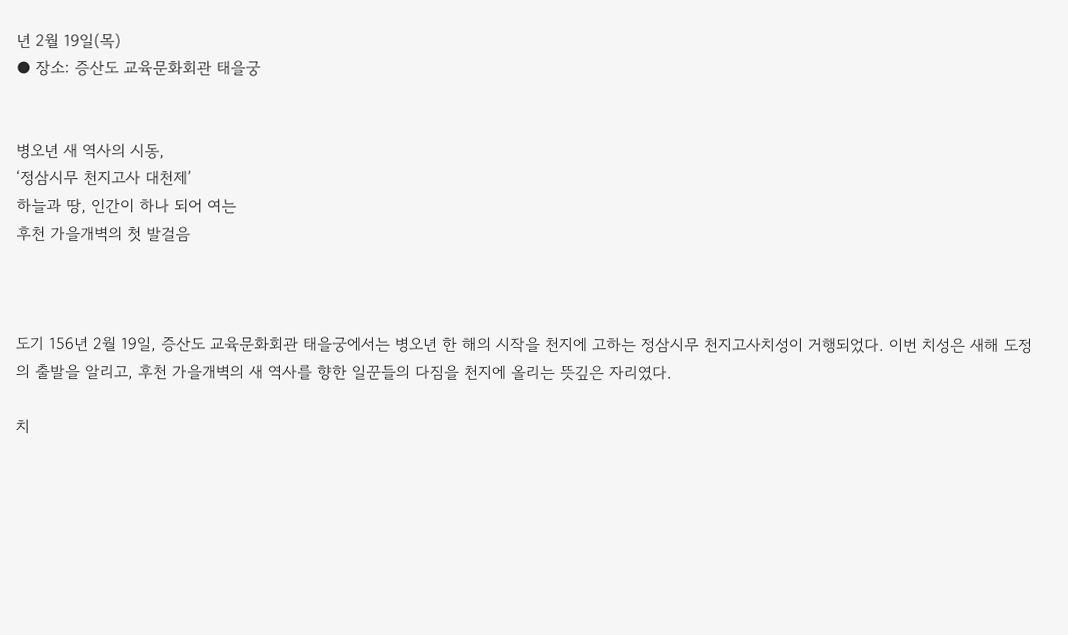년 2월 19일(목)
● 장소: 증산도 교육문화회관 태을궁


병오년 새 역사의 시동,
‘정삼시무 천지고사 대천제’
하늘과 땅, 인간이 하나 되어 여는
후천 가을개벽의 첫 발걸음



도기 156년 2월 19일, 증산도 교육문화회관 태을궁에서는 병오년 한 해의 시작을 천지에 고하는 정삼시무 천지고사치성이 거행되었다. 이번 치성은 새해 도정의 출발을 알리고, 후천 가을개벽의 새 역사를 향한 일꾼들의 다짐을 천지에 올리는 뜻깊은 자리였다.

치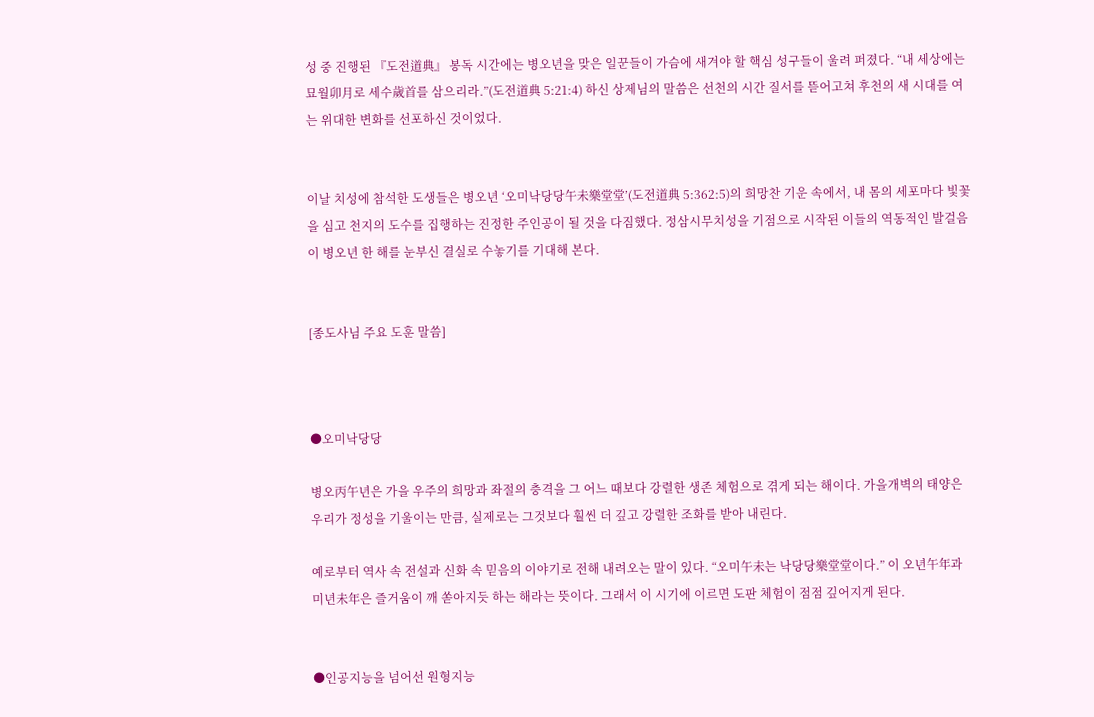성 중 진행된 『도전道典』 봉독 시간에는 병오년을 맞은 일꾼들이 가슴에 새겨야 할 핵심 성구들이 울려 퍼졌다. “내 세상에는 묘월卯月로 세수歲首를 삼으리라.”(도전道典 5:21:4) 하신 상제님의 말씀은 선천의 시간 질서를 뜯어고쳐 후천의 새 시대를 여는 위대한 변화를 선포하신 것이었다.


이날 치성에 참석한 도생들은 병오년 ‘오미낙당당午未樂堂堂’(도전道典 5:362:5)의 희망찬 기운 속에서, 내 몸의 세포마다 빛꽃을 심고 천지의 도수를 집행하는 진정한 주인공이 될 것을 다짐했다. 정삼시무치성을 기점으로 시작된 이들의 역동적인 발걸음이 병오년 한 해를 눈부신 결실로 수놓기를 기대해 본다.


[종도사님 주요 도훈 말씀]



●오미낙당당

병오丙午년은 가을 우주의 희망과 좌절의 충격을 그 어느 때보다 강렬한 생존 체험으로 겪게 되는 해이다. 가을개벽의 태양은 우리가 정성을 기울이는 만큼, 실제로는 그것보다 훨씬 더 깊고 강렬한 조화를 받아 내린다.

예로부터 역사 속 전설과 신화 속 믿음의 이야기로 전해 내려오는 말이 있다. “오미午未는 낙당당樂堂堂이다.” 이 오년午年과 미년未年은 즐거움이 깨 쏟아지듯 하는 해라는 뜻이다. 그래서 이 시기에 이르면 도판 체험이 점점 깊어지게 된다.


●인공지능을 넘어선 원형지능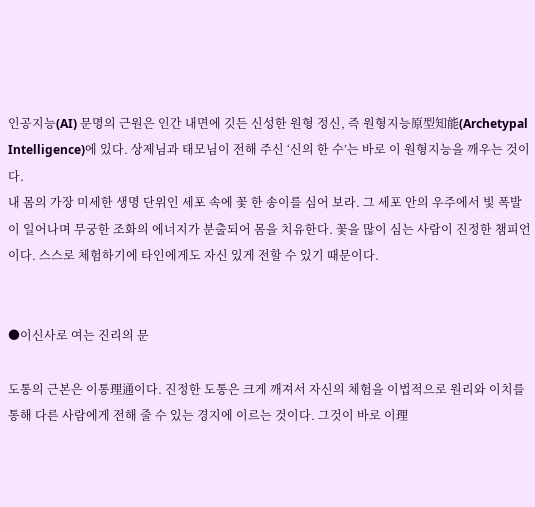인공지능(AI) 문명의 근원은 인간 내면에 깃든 신성한 원형 정신, 즉 원형지능原型知能(Archetypal Intelligence)에 있다. 상제님과 태모님이 전해 주신 ‘신의 한 수’는 바로 이 원형지능을 깨우는 것이다.
내 몸의 가장 미세한 생명 단위인 세포 속에 꽃 한 송이를 심어 보라. 그 세포 안의 우주에서 빛 폭발이 일어나며 무궁한 조화의 에너지가 분출되어 몸을 치유한다. 꽃을 많이 심는 사람이 진정한 챔피언이다. 스스로 체험하기에 타인에게도 자신 있게 전할 수 있기 때문이다.


●이신사로 여는 진리의 문

도통의 근본은 이통理通이다. 진정한 도통은 크게 깨져서 자신의 체험을 이법적으로 원리와 이치를 통해 다른 사람에게 전해 줄 수 있는 경지에 이르는 것이다. 그것이 바로 이理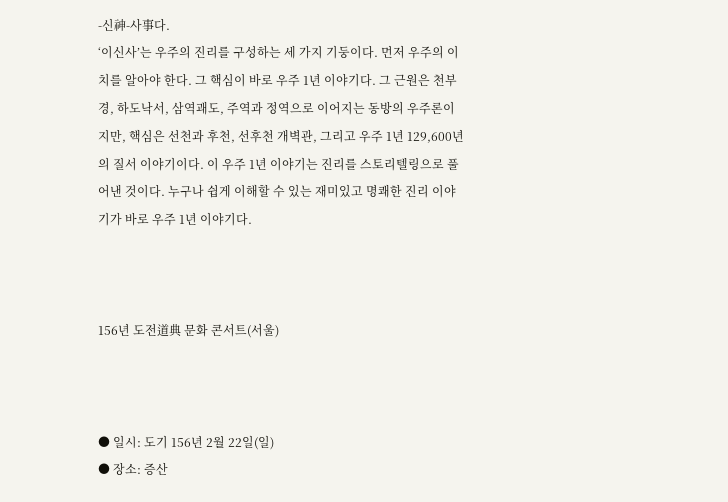-신神-사事다.
‘이신사’는 우주의 진리를 구성하는 세 가지 기둥이다. 먼저 우주의 이치를 알아야 한다. 그 핵심이 바로 우주 1년 이야기다. 그 근원은 천부경, 하도낙서, 삼역괘도, 주역과 정역으로 이어지는 동방의 우주론이지만, 핵심은 선천과 후천, 선후천 개벽관, 그리고 우주 1년 129,600년의 질서 이야기이다. 이 우주 1년 이야기는 진리를 스토리텔링으로 풀어낸 것이다. 누구나 쉽게 이해할 수 있는 재미있고 명쾌한 진리 이야기가 바로 우주 1년 이야기다.



156년 도전道典 문화 콘서트(서울)



● 일시: 도기 156년 2월 22일(일)
● 장소: 증산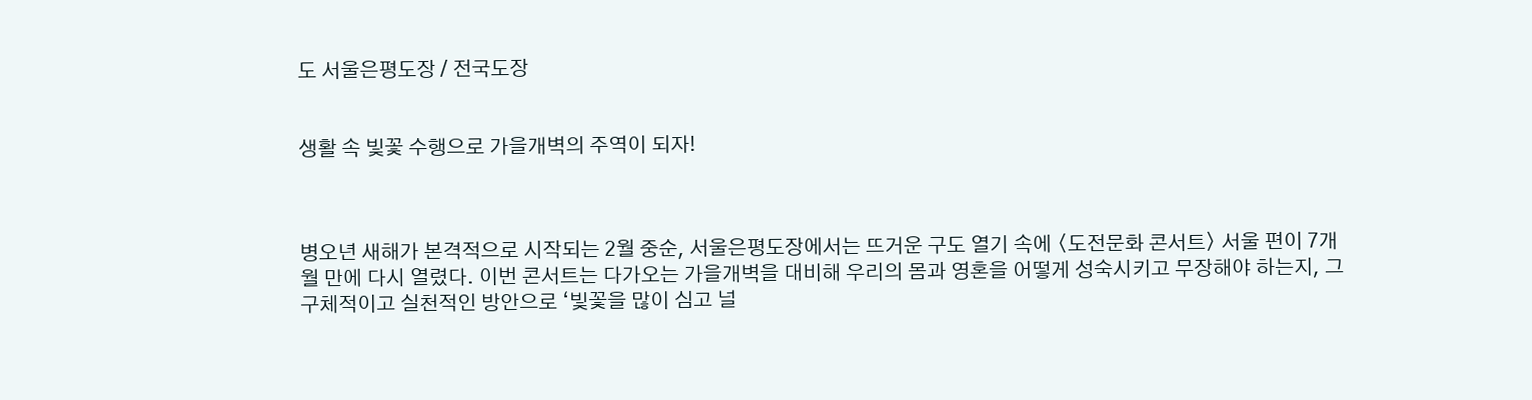도 서울은평도장 / 전국도장


생활 속 빛꽃 수행으로 가을개벽의 주역이 되자!



병오년 새해가 본격적으로 시작되는 2월 중순, 서울은평도장에서는 뜨거운 구도 열기 속에 〈도전문화 콘서트〉 서울 편이 7개월 만에 다시 열렸다. 이번 콘서트는 다가오는 가을개벽을 대비해 우리의 몸과 영혼을 어떻게 성숙시키고 무장해야 하는지, 그 구체적이고 실천적인 방안으로 ‘빛꽃을 많이 심고 널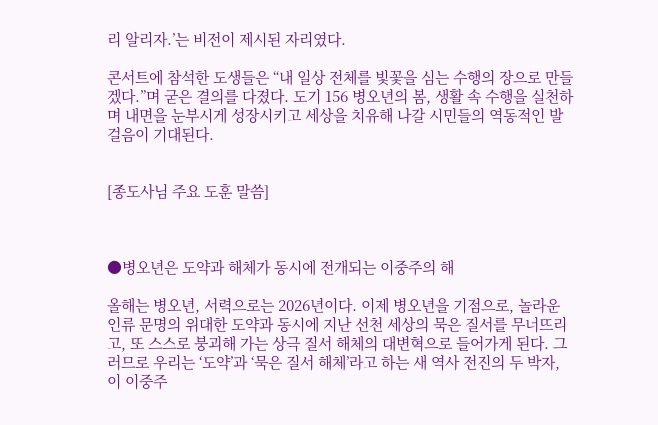리 알리자.’는 비전이 제시된 자리였다.

콘서트에 참석한 도생들은 “내 일상 전체를 빛꽃을 심는 수행의 장으로 만들겠다.”며 굳은 결의를 다졌다. 도기 156 병오년의 봄, 생활 속 수행을 실천하며 내면을 눈부시게 성장시키고 세상을 치유해 나갈 시민들의 역동적인 발걸음이 기대된다.


[종도사님 주요 도훈 말씀]



●병오년은 도약과 해체가 동시에 전개되는 이중주의 해

올해는 병오년, 서력으로는 2026년이다. 이제 병오년을 기점으로, 놀라운 인류 문명의 위대한 도약과 동시에 지난 선천 세상의 묵은 질서를 무너뜨리고, 또 스스로 붕괴해 가는 상극 질서 해체의 대변혁으로 들어가게 된다. 그러므로 우리는 ‘도약’과 ‘묵은 질서 해체’라고 하는 새 역사 전진의 두 박자, 이 이중주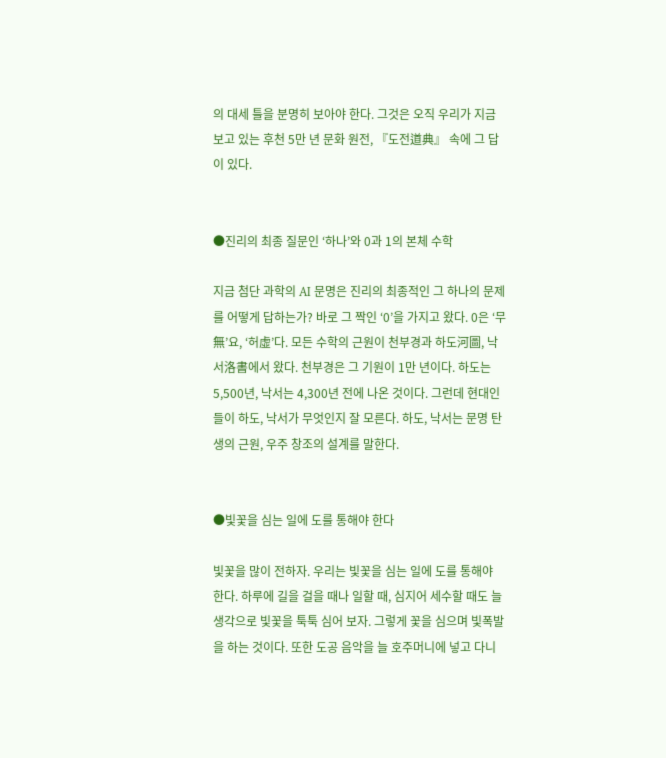의 대세 틀을 분명히 보아야 한다. 그것은 오직 우리가 지금 보고 있는 후천 5만 년 문화 원전, 『도전道典』 속에 그 답이 있다.


●진리의 최종 질문인 ‘하나’와 0과 1의 본체 수학

지금 첨단 과학의 AI 문명은 진리의 최종적인 그 하나의 문제를 어떻게 답하는가? 바로 그 짝인 ‘0’을 가지고 왔다. 0은 ‘무無’요, ‘허虛’다. 모든 수학의 근원이 천부경과 하도河圖, 낙서洛書에서 왔다. 천부경은 그 기원이 1만 년이다. 하도는 5,500년, 낙서는 4,300년 전에 나온 것이다. 그런데 현대인들이 하도, 낙서가 무엇인지 잘 모른다. 하도, 낙서는 문명 탄생의 근원, 우주 창조의 설계를 말한다.


●빛꽃을 심는 일에 도를 통해야 한다

빛꽃을 많이 전하자. 우리는 빛꽃을 심는 일에 도를 통해야 한다. 하루에 길을 걸을 때나 일할 때, 심지어 세수할 때도 늘 생각으로 빛꽃을 툭툭 심어 보자. 그렇게 꽃을 심으며 빛폭발을 하는 것이다. 또한 도공 음악을 늘 호주머니에 넣고 다니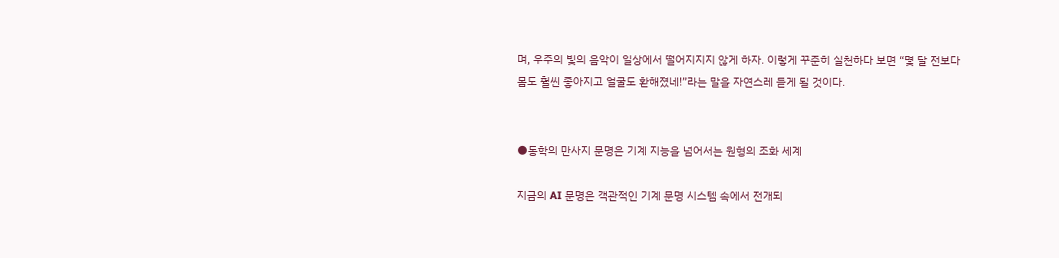며, 우주의 빛의 음악이 일상에서 떨어지지지 않게 하자. 이렇게 꾸준히 실천하다 보면 “몇 달 전보다 몸도 훨씬 좋아지고 얼굴도 환해졌네!”라는 말을 자연스레 듣게 될 것이다.


●동학의 만사지 문명은 기계 지능을 넘어서는 원형의 조화 세계

지금의 AI 문명은 객관적인 기계 문명 시스템 속에서 전개되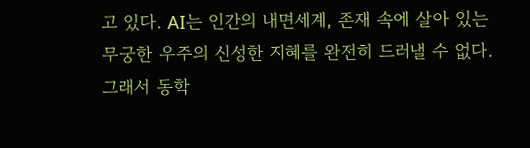고 있다. AI는 인간의 내면세계, 존재 속에 살아 있는 무궁한 우주의 신성한 지혜를 완전히 드러낼 수 없다. 그래서 동학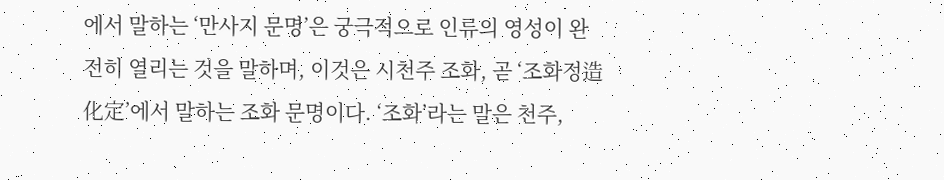에서 말하는 ‘만사지 문명’은 궁극적으로 인류의 영성이 완전히 열리는 것을 말하며, 이것은 시천주 조화, 곧 ‘조화정造化定’에서 말하는 조화 문명이다. ‘조화’라는 말은 천주,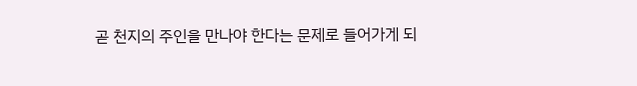곧 천지의 주인을 만나야 한다는 문제로 들어가게 되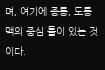며, 여기에 종통, 도통맥의 중심 틀이 있는 것이다.